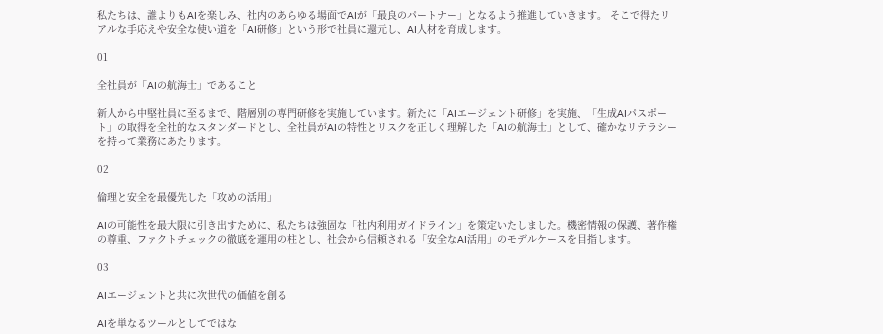私たちは、誰よりもAIを楽しみ、社内のあらゆる場面でAIが「最良のパートナー」となるよう推進していきます。 そこで得たリアルな手応えや安全な使い道を「AI研修」という形で社員に還元し、AI人材を育成します。

01

全社員が「AIの航海士」であること

新人から中堅社員に至るまで、階層別の専門研修を実施しています。新たに「AIエージェント研修」を実施、「生成AIパスポート」の取得を全社的なスタンダードとし、全社員がAIの特性とリスクを正しく理解した「AIの航海士」として、確かなリテラシーを持って業務にあたります。

02

倫理と安全を最優先した「攻めの活用」

AIの可能性を最大限に引き出すために、私たちは強固な「社内利用ガイドライン」を策定いたしました。機密情報の保護、著作権の尊重、ファクトチェックの徹底を運用の柱とし、社会から信頼される「安全なAI活用」のモデルケースを目指します。

03

AIエージェントと共に次世代の価値を創る

AIを単なるツールとしてではな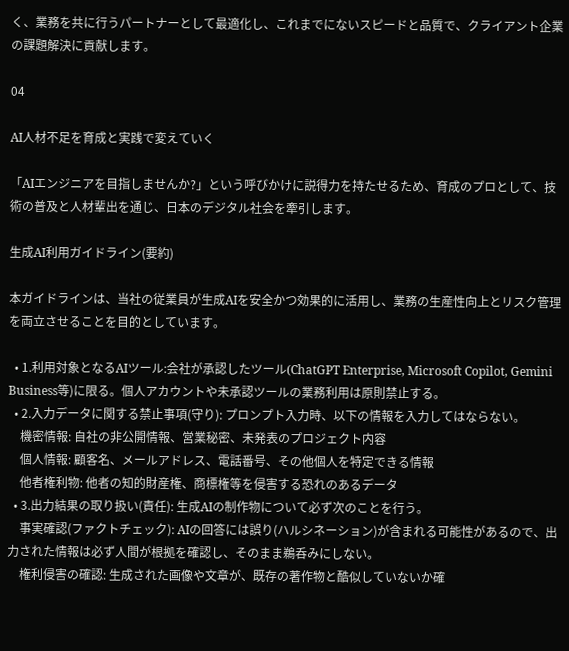く、業務を共に行うパートナーとして最適化し、これまでにないスピードと品質で、クライアント企業の課題解決に貢献します。

04

AI人材不足を育成と実践で変えていく

「AIエンジニアを目指しませんか?」という呼びかけに説得力を持たせるため、育成のプロとして、技術の普及と人材輩出を通じ、日本のデジタル社会を牽引します。

生成AI利用ガイドライン(要約)

本ガイドラインは、当社の従業員が生成AIを安全かつ効果的に活用し、業務の生産性向上とリスク管理を両立させることを目的としています。

  • 1.利用対象となるAIツール:会社が承認したツール(ChatGPT Enterprise, Microsoft Copilot, Gemini Business等)に限る。個人アカウントや未承認ツールの業務利用は原則禁止する。
  • 2.入力データに関する禁止事項(守り): プロンプト入力時、以下の情報を入力してはならない。
    機密情報: 自社の非公開情報、営業秘密、未発表のプロジェクト内容
    個人情報: 顧客名、メールアドレス、電話番号、その他個人を特定できる情報
    他者権利物: 他者の知的財産権、商標権等を侵害する恐れのあるデータ
  • 3.出力結果の取り扱い(責任): 生成AIの制作物について必ず次のことを行う。
    事実確認(ファクトチェック): AIの回答には誤り(ハルシネーション)が含まれる可能性があるので、出力された情報は必ず人間が根拠を確認し、そのまま鵜呑みにしない。
    権利侵害の確認: 生成された画像や文章が、既存の著作物と酷似していないか確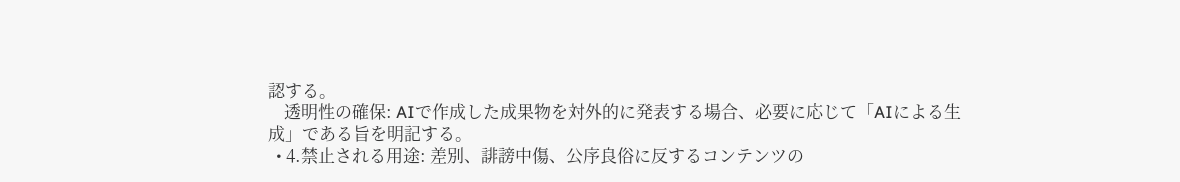認する。
    透明性の確保: AIで作成した成果物を対外的に発表する場合、必要に応じて「AIによる生成」である旨を明記する。
  • 4.禁止される用途: 差別、誹謗中傷、公序良俗に反するコンテンツの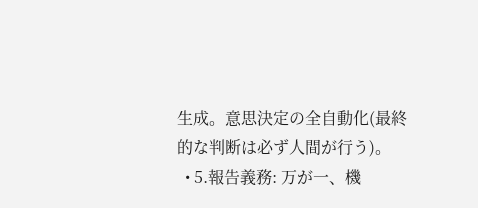生成。意思決定の全自動化(最終的な判断は必ず人間が行う)。
  • 5.報告義務: 万が一、機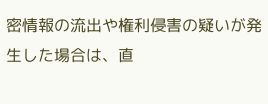密情報の流出や権利侵害の疑いが発生した場合は、直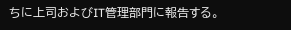ちに上司およびIT管理部門に報告する。